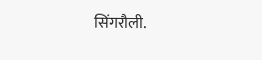सिंगरौली.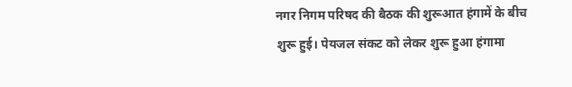नगर निगम परिषद की बैठक की शुरूआत हंगामें के बीच शुरू हुई। पेयजल संकट को लेकर शुरू हुआ हंगामा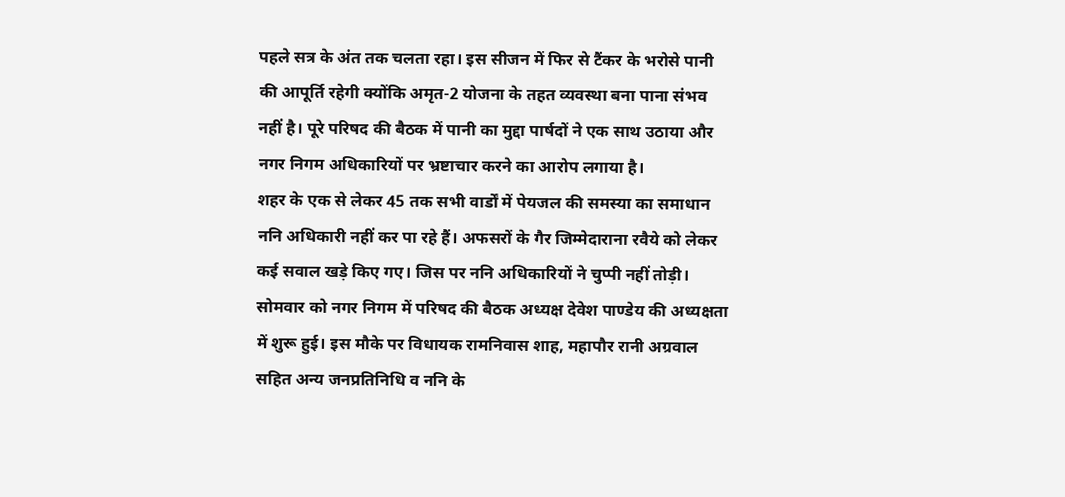पहले सत्र के अंत तक चलता रहा। इस सीजन में फिर से टैंकर के भरोसे पानी की आपूर्ति रहेगी क्योंकि अमृत-2 योजना के तहत व्यवस्था बना पाना संभव नहीं है। पूरे परिषद की बैठक में पानी का मुद्दा पार्षदों ने एक साथ उठाया और नगर निगम अधिकारियों पर भ्रष्टाचार करने का आरोप लगाया है।
शहर के एक से लेकर 45 तक सभी वार्डों में पेयजल की समस्या का समाधान ननि अधिकारी नहीं कर पा रहे हैं। अफसरों के गैर जिम्मेदाराना रवैये को लेकर कई सवाल खड़े किए गए। जिस पर ननि अधिकारियों ने चुप्पी नहीं तोड़ी। सोमवार को नगर निगम में परिषद की बैठक अध्यक्ष देवेश पाण्डेय की अध्यक्षता में शुरू हुई। इस मौके पर विधायक रामनिवास शाह, महापौर रानी अग्रवाल सहित अन्य जनप्रतिनिधि व ननि के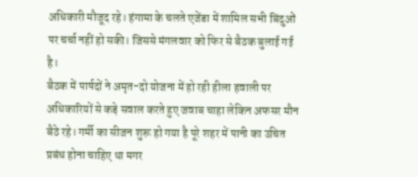अधिकारी मौजूद रहे। हंगामा के चलते एजेंडा में शामिल सभी बिंदुओं पर चर्चा नहीं हो सकी। जिससे मंगलवार को फिर से बैठक बुलाई गई है।
बैठक में पार्षदों ने अमृत-दो योजना में हो रही हीला हवाली पर अधिकारियों से कड़े सवाल करते हुए जवाब चाहा लेकिन अफसर मौन बैठे रहे। गर्मी का सीजन शुरू हो गया है पूरे शहर में पानी का उचित प्रबंध होना चाहिए था मगर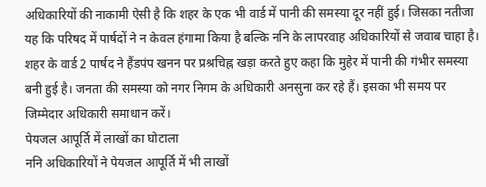अधिकारियों की नाकामी ऐसी है कि शहर के एक भी वार्ड में पानी की समस्या दूर नहीं हुई। जिसका नतीजा यह कि परिषद में पार्षदों ने न केवल हंगामा किया है बल्कि ननि के लापरवाह अधिकारियों से जवाब चाहा है। शहर के वार्ड 2 पार्षद ने हैंडपंप खनन पर प्रश्रचिह्न खड़ा करते हुए कहा कि मुहेर में पानी की गंभीर समस्या बनी हुई है। जनता की समस्या को नगर निगम के अधिकारी अनसुना कर रहे हैं। इसका भी समय पर जिम्मेदार अधिकारी समाधान करें।
पेयजल आपूर्ति में लाखों का घोटाला
ननि अधिकारियों ने पेयजल आपूर्ति में भी लाखों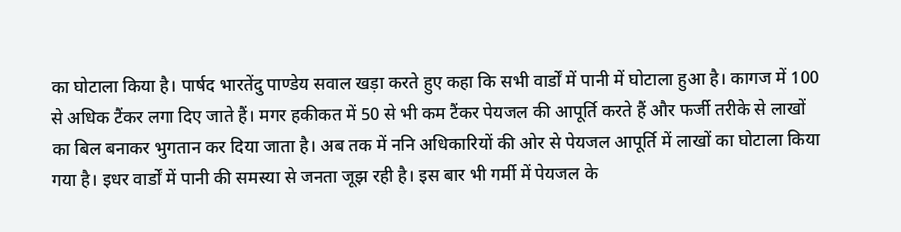का घोटाला किया है। पार्षद भारतेंदु पाण्डेय सवाल खड़ा करते हुए कहा कि सभी वार्डों में पानी में घोटाला हुआ है। कागज में 100 से अधिक टैंकर लगा दिए जाते हैं। मगर हकीकत में 50 से भी कम टैंकर पेयजल की आपूर्ति करते हैं और फर्जी तरीके से लाखों का बिल बनाकर भुगतान कर दिया जाता है। अब तक में ननि अधिकारियों की ओर से पेयजल आपूर्ति में लाखों का घोटाला किया गया है। इधर वार्डों में पानी की समस्या से जनता जूझ रही है। इस बार भी गर्मी में पेयजल के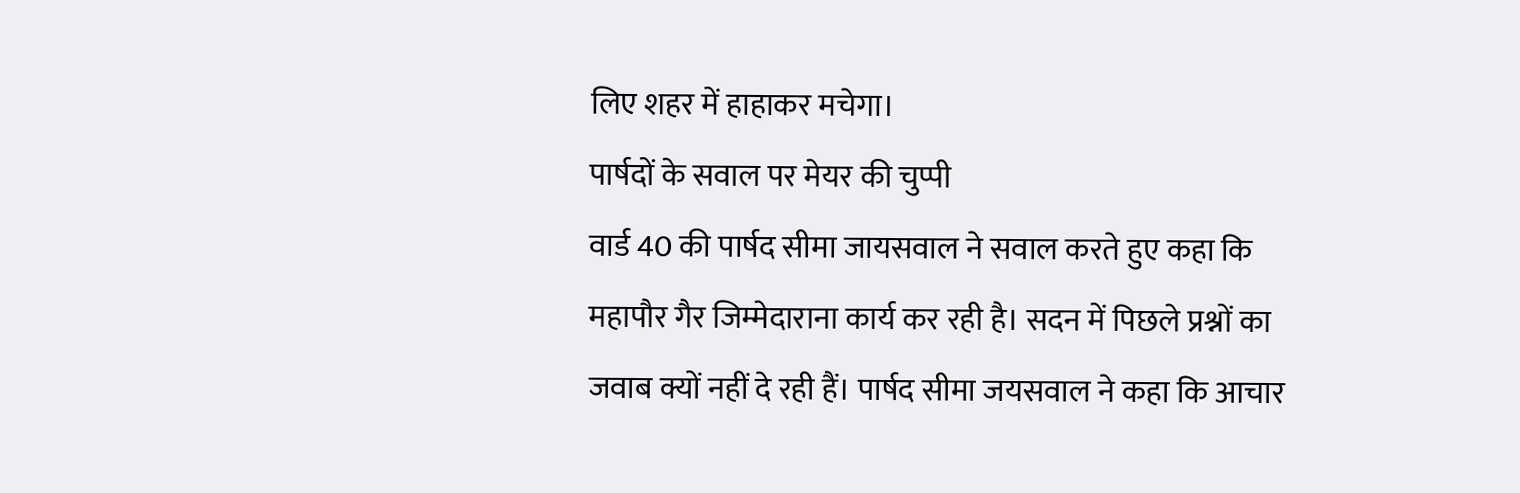लिए शहर में हाहाकर मचेगा।
पार्षदों के सवाल पर मेयर की चुप्पी
वार्ड 40 की पार्षद सीमा जायसवाल ने सवाल करते हुए कहा कि महापौर गैर जिम्मेदाराना कार्य कर रही है। सदन में पिछले प्रश्नों का जवाब क्यों नहीं दे रही हैं। पार्षद सीमा जयसवाल ने कहा कि आचार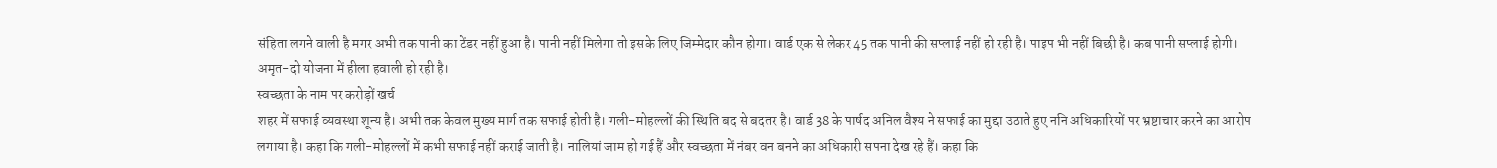संहिता लगने वाली है मगर अभी तक पानी का टेंडर नहीं हुआ है। पानी नहीं मिलेगा तो इसके लिए जिम्मेदार कौन होगा। वार्ड एक से लेकर 45 तक पानी की सप्लाई नहीं हो रही है। पाइप भी नहीं बिछी है। कब पानी सप्लाई होगी। अमृत-दो योजना में हीला हवाली हो रही है।
स्वच्छता के नाम पर करोड़ों खर्च
शहर में सफाई व्यवस्था शून्य है। अभी तक केवल मुख्य मार्ग तक सफाई होती है। गली-मोहल्लों की स्थिति बद से बदतर है। वार्ड 38 के पार्षद अनिल वैश्य ने सफाई का मुद्दा उठाते हुए ननि अधिकारियों पर भ्रष्टाचार करने का आरोप लगाया है। कहा कि गली-मोहल्लों में कभी सफाई नहीं कराई जाती है। नालियां जाम हो गई हैं और स्वच्छता में नंबर वन बनने का अधिकारी सपना देख रहे हैं। कहा कि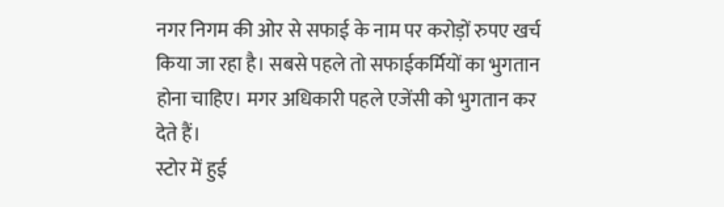नगर निगम की ओर से सफाई के नाम पर करोड़ों रुपए खर्च किया जा रहा है। सबसे पहले तो सफाईकर्मियों का भुगतान होना चाहिए। मगर अधिकारी पहले एजेंसी को भुगतान कर देते हैं।
स्टोर में हुई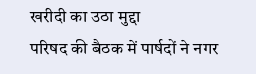खरीदी का उठा मुद्दा
परिषद की बैठक में पार्षदों ने नगर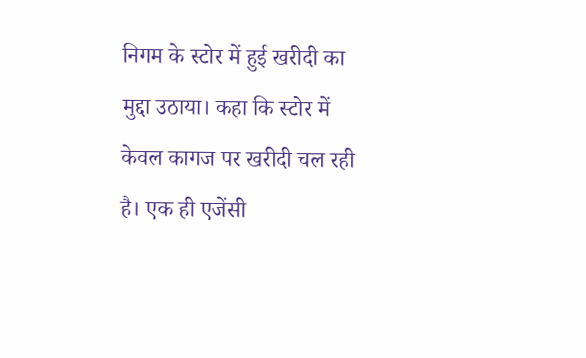निगम के स्टोर में हुई खरीदी का मुद्दा उठाया। कहा कि स्टोर में केवल कागज पर खरीदी चल रही है। एक ही एजेंसी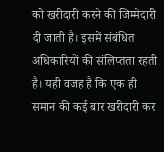को खरीदारी करने की जिम्मेदारी दी जाती है। इसमें संबंधित अधिकारियों की संलिप्तता रहती है। यही वजह है कि एक ही समान की कई बार खरीदारी कर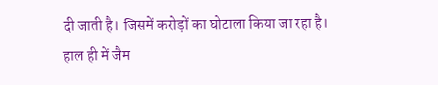दी जाती है। जिसमें करोड़ों का घोटाला किया जा रहा है। हाल ही में जैम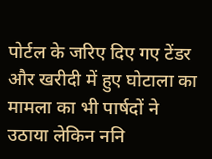पोर्टल के जरिए दिए गए टेंडर और खरीदी में हुए घोटाला का मामला का भी पार्षदों ने उठाया लेकिन ननि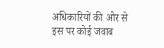अधिकारियों की ओर से इस पर कोई जवाब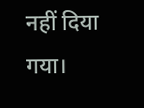नहीं दिया गया।